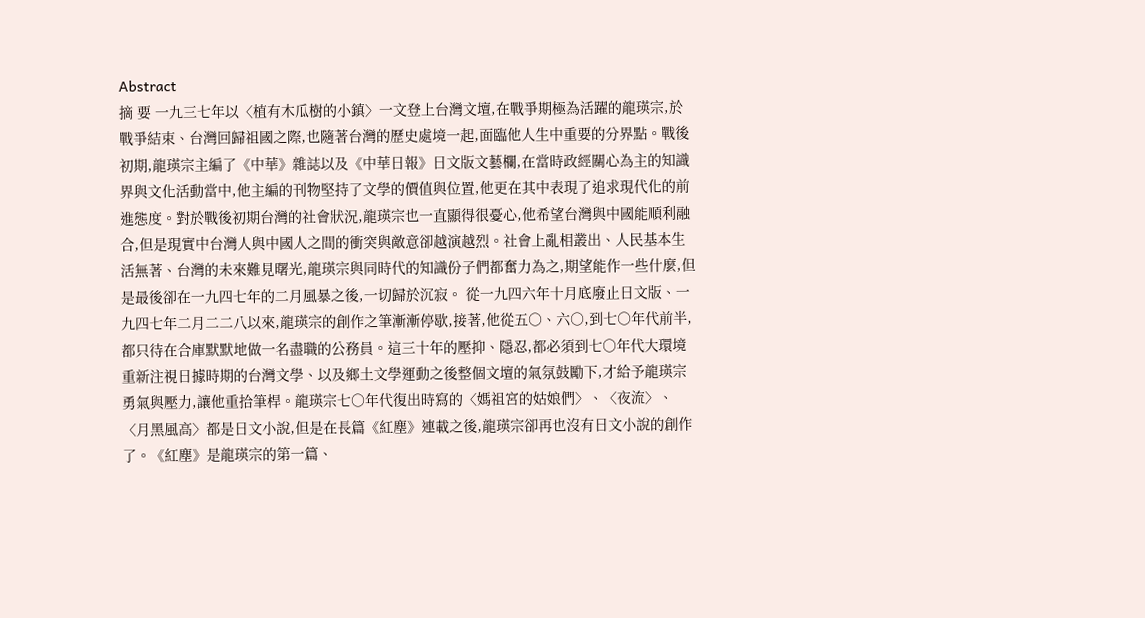Abstract
摘 要 一九三七年以〈植有木瓜樹的小鎮〉一文登上台灣文壇,在戰爭期極為活躍的龍瑛宗,於戰爭結束、台灣回歸祖國之際,也隨著台灣的歷史處境一起,面臨他人生中重要的分界點。戰後初期,龍瑛宗主編了《中華》雜誌以及《中華日報》日文版文藝欄,在當時政經關心為主的知識界與文化活動當中,他主編的刊物堅持了文學的價值與位置,他更在其中表現了追求現代化的前進態度。對於戰後初期台灣的社會狀況,龍瑛宗也一直顯得很憂心,他希望台灣與中國能順利融合,但是現實中台灣人與中國人之間的衝突與敵意卻越演越烈。社會上亂相叢出、人民基本生活無著、台灣的未來難見曙光,龍瑛宗與同時代的知識份子們都奮力為之,期望能作一些什麼,但是最後卻在一九四七年的二月風暴之後,一切歸於沉寂。 從一九四六年十月底廢止日文版、一九四七年二月二二八以來,龍瑛宗的創作之筆漸漸停歇,接著,他從五○、六○,到七○年代前半,都只待在合庫默默地做一名盡職的公務員。這三十年的壓抑、隱忍,都必須到七○年代大環境重新注視日據時期的台灣文學、以及鄉土文學運動之後整個文壇的氣氛鼓勵下,才給予龍瑛宗勇氣與壓力,讓他重拾筆桿。龍瑛宗七○年代復出時寫的〈媽祖宮的姑娘們〉、〈夜流〉、〈月黑風高〉都是日文小說,但是在長篇《紅塵》連載之後,龍瑛宗卻再也沒有日文小說的創作了。《紅塵》是龍瑛宗的第一篇、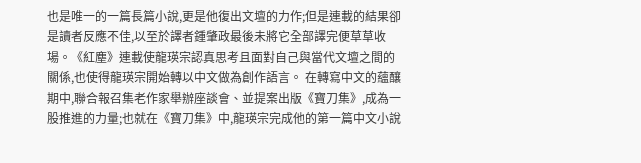也是唯一的一篇長篇小說,更是他復出文壇的力作;但是連載的結果卻是讀者反應不佳,以至於譯者鍾肇政最後未將它全部譯完便草草收場。《紅塵》連載使龍瑛宗認真思考且面對自己與當代文壇之間的關係,也使得龍瑛宗開始轉以中文做為創作語言。 在轉寫中文的蘊釀期中,聯合報召集老作家舉辦座談會、並提案出版《寶刀集》,成為一股推進的力量;也就在《寶刀集》中,龍瑛宗完成他的第一篇中文小說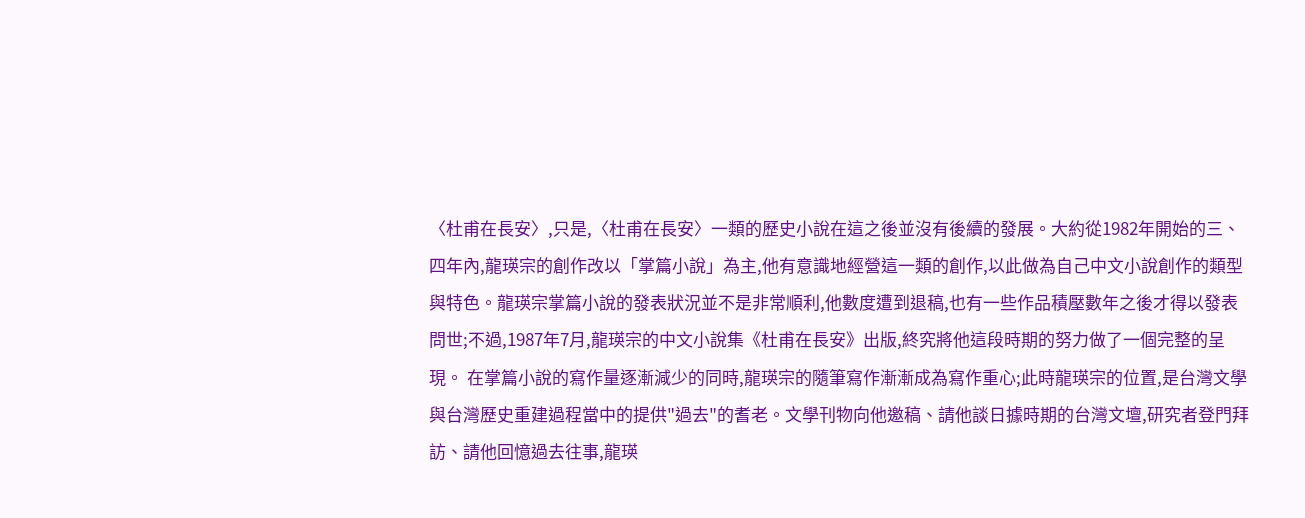〈杜甫在長安〉,只是,〈杜甫在長安〉一類的歷史小說在這之後並沒有後續的發展。大約從1982年開始的三、四年內,龍瑛宗的創作改以「掌篇小說」為主,他有意識地經營這一類的創作,以此做為自己中文小說創作的類型與特色。龍瑛宗掌篇小說的發表狀況並不是非常順利,他數度遭到退稿,也有一些作品積壓數年之後才得以發表問世;不過,1987年7月,龍瑛宗的中文小說集《杜甫在長安》出版,終究將他這段時期的努力做了一個完整的呈現。 在掌篇小說的寫作量逐漸減少的同時,龍瑛宗的隨筆寫作漸漸成為寫作重心;此時龍瑛宗的位置,是台灣文學與台灣歷史重建過程當中的提供"過去"的耆老。文學刊物向他邀稿、請他談日據時期的台灣文壇,研究者登門拜訪、請他回憶過去往事,龍瑛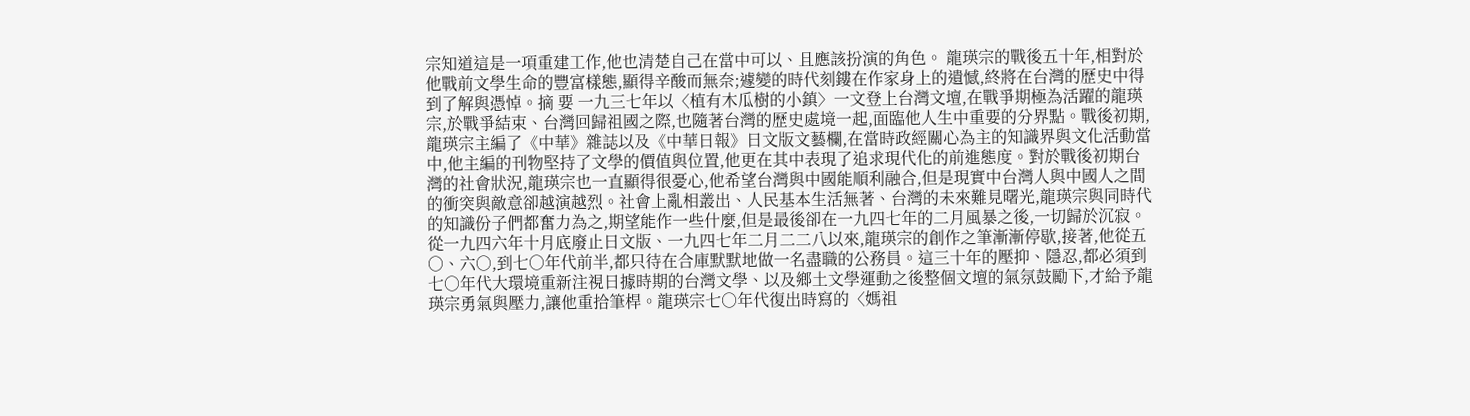宗知道這是一項重建工作,他也清楚自己在當中可以、且應該扮演的角色。 龍瑛宗的戰後五十年,相對於他戰前文學生命的豐富樣態,顯得辛酸而無奈;遽變的時代刻鏤在作家身上的遺憾,終將在台灣的歷史中得到了解與憑悼。摘 要 一九三七年以〈植有木瓜樹的小鎮〉一文登上台灣文壇,在戰爭期極為活躍的龍瑛宗,於戰爭結束、台灣回歸祖國之際,也隨著台灣的歷史處境一起,面臨他人生中重要的分界點。戰後初期,龍瑛宗主編了《中華》雜誌以及《中華日報》日文版文藝欄,在當時政經關心為主的知識界與文化活動當中,他主編的刊物堅持了文學的價值與位置,他更在其中表現了追求現代化的前進態度。對於戰後初期台灣的社會狀況,龍瑛宗也一直顯得很憂心,他希望台灣與中國能順利融合,但是現實中台灣人與中國人之間的衝突與敵意卻越演越烈。社會上亂相叢出、人民基本生活無著、台灣的未來難見曙光,龍瑛宗與同時代的知識份子們都奮力為之,期望能作一些什麼,但是最後卻在一九四七年的二月風暴之後,一切歸於沉寂。 從一九四六年十月底廢止日文版、一九四七年二月二二八以來,龍瑛宗的創作之筆漸漸停歇,接著,他從五○、六○,到七○年代前半,都只待在合庫默默地做一名盡職的公務員。這三十年的壓抑、隱忍,都必須到七○年代大環境重新注視日據時期的台灣文學、以及鄉土文學運動之後整個文壇的氣氛鼓勵下,才給予龍瑛宗勇氣與壓力,讓他重拾筆桿。龍瑛宗七○年代復出時寫的〈媽祖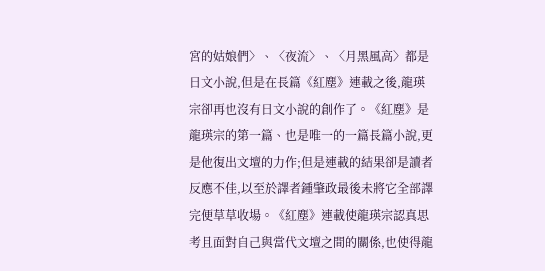宮的姑娘們〉、〈夜流〉、〈月黑風高〉都是日文小說,但是在長篇《紅塵》連載之後,龍瑛宗卻再也沒有日文小說的創作了。《紅塵》是龍瑛宗的第一篇、也是唯一的一篇長篇小說,更是他復出文壇的力作;但是連載的結果卻是讀者反應不佳,以至於譯者鍾肇政最後未將它全部譯完便草草收場。《紅塵》連載使龍瑛宗認真思考且面對自己與當代文壇之間的關係,也使得龍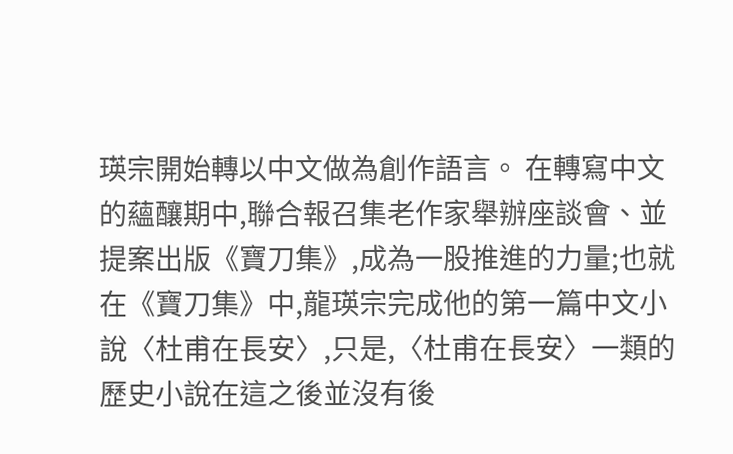瑛宗開始轉以中文做為創作語言。 在轉寫中文的蘊釀期中,聯合報召集老作家舉辦座談會、並提案出版《寶刀集》,成為一股推進的力量;也就在《寶刀集》中,龍瑛宗完成他的第一篇中文小說〈杜甫在長安〉,只是,〈杜甫在長安〉一類的歷史小說在這之後並沒有後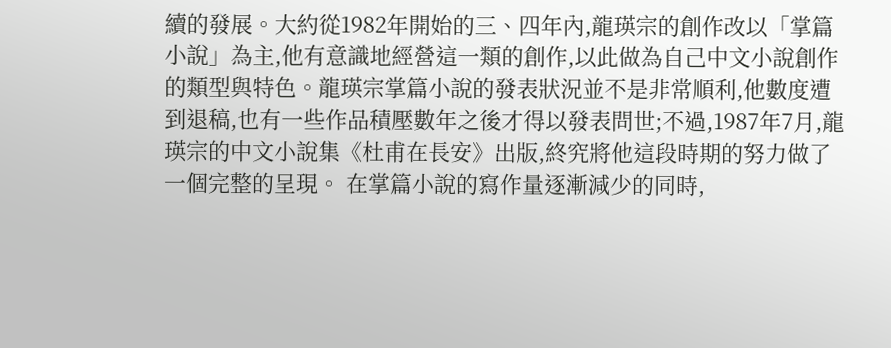續的發展。大約從1982年開始的三、四年內,龍瑛宗的創作改以「掌篇小說」為主,他有意識地經營這一類的創作,以此做為自己中文小說創作的類型與特色。龍瑛宗掌篇小說的發表狀況並不是非常順利,他數度遭到退稿,也有一些作品積壓數年之後才得以發表問世;不過,1987年7月,龍瑛宗的中文小說集《杜甫在長安》出版,終究將他這段時期的努力做了一個完整的呈現。 在掌篇小說的寫作量逐漸減少的同時,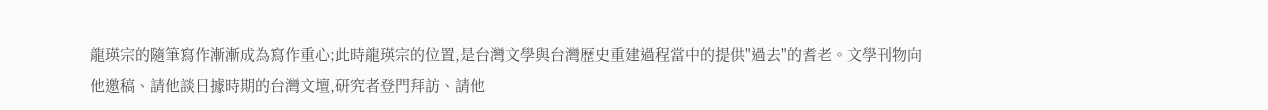龍瑛宗的隨筆寫作漸漸成為寫作重心;此時龍瑛宗的位置,是台灣文學與台灣歷史重建過程當中的提供"過去"的耆老。文學刊物向他邀稿、請他談日據時期的台灣文壇,研究者登門拜訪、請他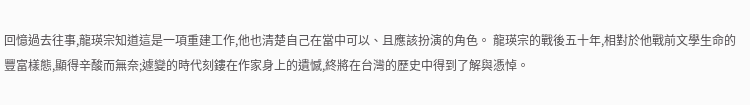回憶過去往事,龍瑛宗知道這是一項重建工作,他也清楚自己在當中可以、且應該扮演的角色。 龍瑛宗的戰後五十年,相對於他戰前文學生命的豐富樣態,顯得辛酸而無奈;遽變的時代刻鏤在作家身上的遺憾,終將在台灣的歷史中得到了解與憑悼。